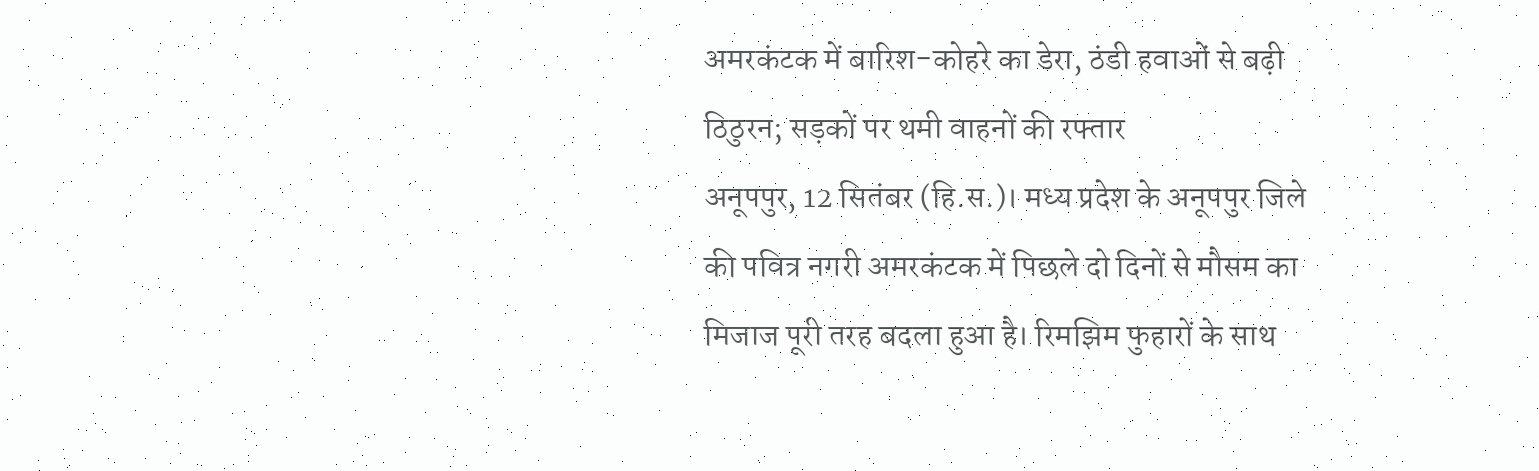अमरकंटक में बारिश-कोहरे का डेरा, ठंडी हवाओं से बढ़ी ठिठुरन; सड़कों पर थमी वाहनों की रफ्तार
अनूपपुर, 12 सितंबर (हि.स.)। मध्य प्रदेश के अनूपपुर जिले की पवित्र नगरी अमरकंटक में पिछले दो दिनों से मौसम का मिजाज पूरी तरह बदला हुआ है। रिमझिम फुहारों के साथ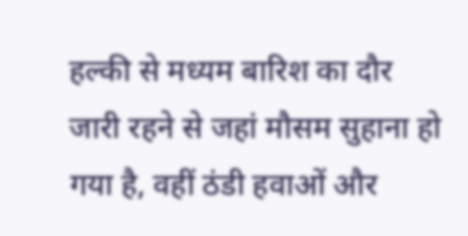हल्की से मध्यम बारिश का दौर जारी रहने से जहां मौसम सुहाना हो गया है, वहीं ठंडी हवाओं और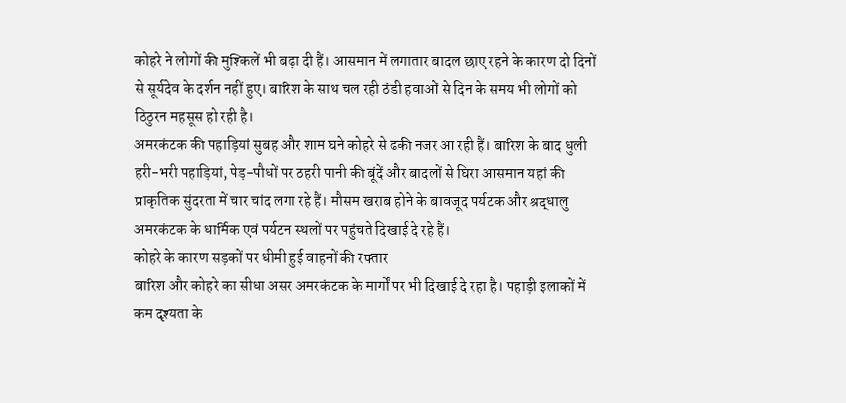कोहरे ने लोगों की मुश्किलें भी बढ़ा दी हैं। आसमान में लगातार बादल छाए रहने के कारण दो दिनों से सूर्यदेव के दर्शन नहीं हुए। बारिश के साथ चल रही ठंडी हवाओं से दिन के समय भी लोगों को ठिठुरन महसूस हो रही है।
अमरकंटक की पहाड़ियां सुबह और शाम घने कोहरे से ढकी नजर आ रही हैं। बारिश के बाद धुली हरी-भरी पहाड़ियां, पेड़-पौधों पर ठहरी पानी की बूंदें और बादलों से घिरा आसमान यहां की प्राकृतिक सुंदरता में चार चांद लगा रहे हैं। मौसम खराब होने के बावजूद पर्यटक और श्रद्धालु अमरकंटक के धार्मिक एवं पर्यटन स्थलों पर पहुंचते दिखाई दे रहे हैं।
कोहरे के कारण सड़कों पर धीमी हुई वाहनों की रफ्तार
बारिश और कोहरे का सीधा असर अमरकंटक के मार्गों पर भी दिखाई दे रहा है। पहाड़ी इलाकों में कम दृश्यता के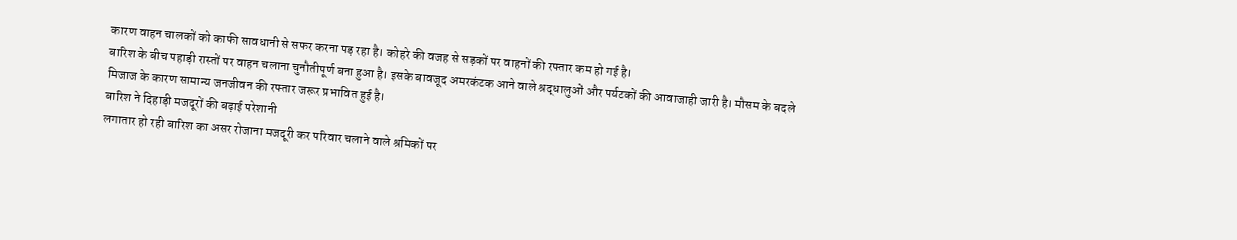कारण वाहन चालकों को काफी सावधानी से सफर करना पड़ रहा है। कोहरे की वजह से सड़कों पर वाहनों की रफ्तार कम हो गई है।
बारिश के बीच पहाड़ी रास्तों पर वाहन चलाना चुनौतीपूर्ण बना हुआ है। इसके बावजूद अमरकंटक आने वाले श्रद्धालुओं और पर्यटकों की आवाजाही जारी है। मौसम के बदले मिजाज के कारण सामान्य जनजीवन की रफ्तार जरूर प्रभावित हुई है।
बारिश ने दिहाड़ी मजदूरों की बढ़ाई परेशानी
लगातार हो रही बारिश का असर रोजाना मजदूरी कर परिवार चलाने वाले श्रमिकों पर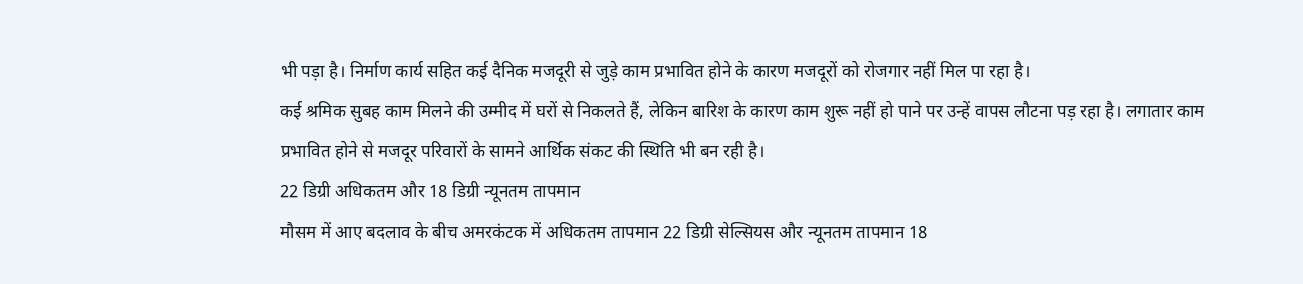भी पड़ा है। निर्माण कार्य सहित कई दैनिक मजदूरी से जुड़े काम प्रभावित होने के कारण मजदूरों को रोजगार नहीं मिल पा रहा है।
कई श्रमिक सुबह काम मिलने की उम्मीद में घरों से निकलते हैं, लेकिन बारिश के कारण काम शुरू नहीं हो पाने पर उन्हें वापस लौटना पड़ रहा है। लगातार काम प्रभावित होने से मजदूर परिवारों के सामने आर्थिक संकट की स्थिति भी बन रही है।
22 डिग्री अधिकतम और 18 डिग्री न्यूनतम तापमान
मौसम में आए बदलाव के बीच अमरकंटक में अधिकतम तापमान 22 डिग्री सेल्सियस और न्यूनतम तापमान 18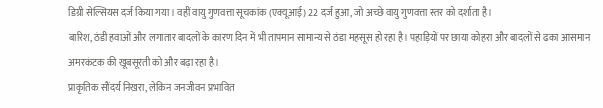डिग्री सेल्सियस दर्ज किया गया। वहीं वायु गुणवत्ता सूचकांक (एक्यूआई) 22 दर्ज हुआ, जो अच्छे वायु गुणवत्ता स्तर को दर्शाता है।
बारिश, ठंडी हवाओं और लगातार बादलों के कारण दिन में भी तापमान सामान्य से ठंडा महसूस हो रहा है। पहाड़ियों पर छाया कोहरा और बादलों से ढका आसमान अमरकंटक की खूबसूरती को और बढ़ा रहा है।
प्राकृतिक सौंदर्य निखरा, लेकिन जनजीवन प्रभावित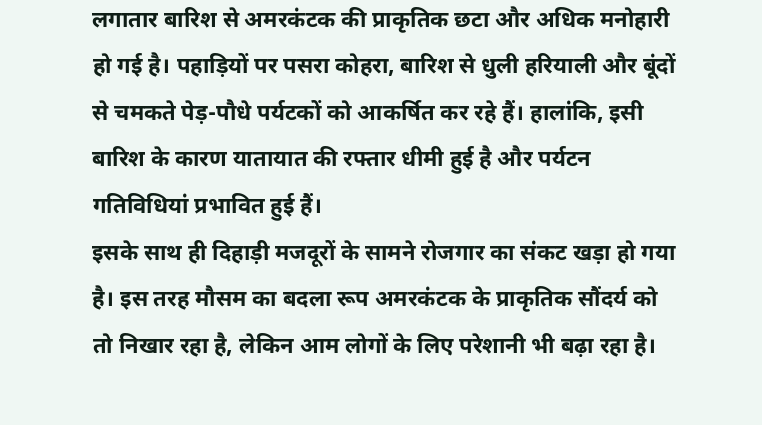लगातार बारिश से अमरकंटक की प्राकृतिक छटा और अधिक मनोहारी हो गई है। पहाड़ियों पर पसरा कोहरा, बारिश से धुली हरियाली और बूंदों से चमकते पेड़-पौधे पर्यटकों को आकर्षित कर रहे हैं। हालांकि, इसी बारिश के कारण यातायात की रफ्तार धीमी हुई है और पर्यटन गतिविधियां प्रभावित हुई हैं।
इसके साथ ही दिहाड़ी मजदूरों के सामने रोजगार का संकट खड़ा हो गया है। इस तरह मौसम का बदला रूप अमरकंटक के प्राकृतिक सौंदर्य को तो निखार रहा है, लेकिन आम लोगों के लिए परेशानी भी बढ़ा रहा है।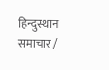हिन्दुस्थान समाचार /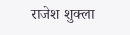राजेश शुक्ला